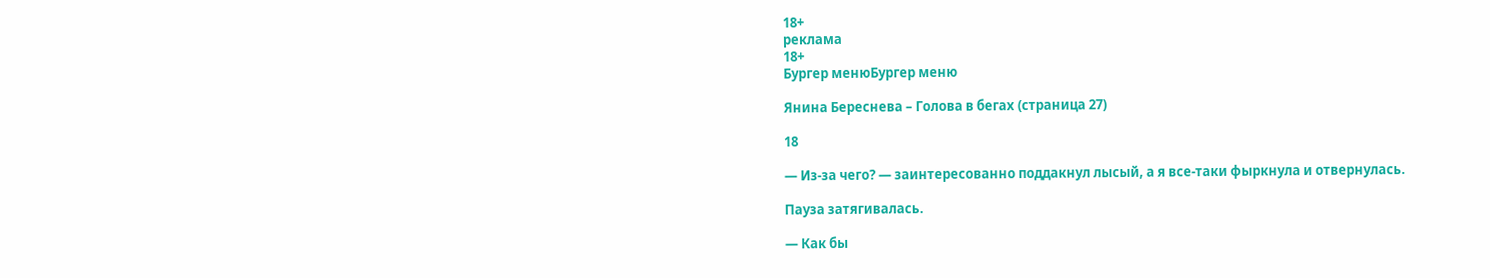18+
реклама
18+
Бургер менюБургер меню

Янина Береснева – Голова в бегах (страница 27)

18

— Из-за чего? — заинтересованно поддакнул лысый, а я все-таки фыркнула и отвернулась.

Пауза затягивалась.

— Как бы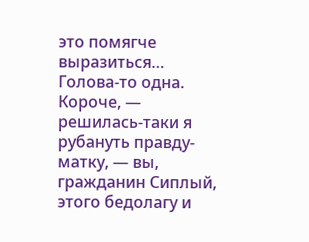это помягче выразиться… Голова-то одна. Короче, — решилась-таки я рубануть правду-матку, — вы, гражданин Сиплый, этого бедолагу и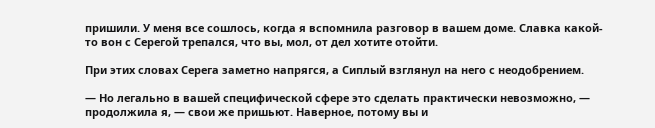пришили. У меня все сошлось, когда я вспомнила разговор в вашем доме. Славка какой-то вон с Серегой трепался, что вы, мол, от дел хотите отойти.

При этих словах Серега заметно напрягся, а Сиплый взглянул на него с неодобрением.

— Но легально в вашей специфической сфере это сделать практически невозможно, — продолжила я, — свои же пришьют. Наверное, потому вы и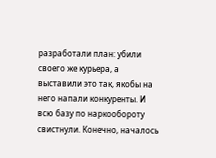разработали план: убили своего же курьера, а выставили это так, якобы на него напали конкуренты. И всю базу по наркообороту свистнули. Конечно, началось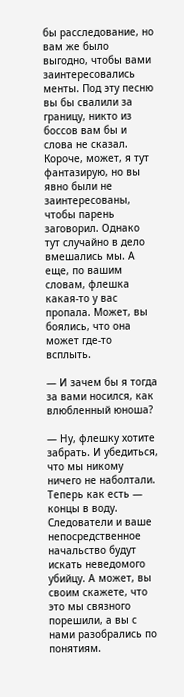бы расследование, но вам же было выгодно, чтобы вами заинтересовались менты. Под эту песню вы бы свалили за границу, никто из боссов вам бы и слова не сказал. Короче, может, я тут фантазирую, но вы явно были не заинтересованы, чтобы парень заговорил. Однако тут случайно в дело вмешались мы. А еще, по вашим словам, флешка какая-то у вас пропала. Может, вы боялись, что она может где-то всплыть.

— И зачем бы я тогда за вами носился, как влюбленный юноша?

— Ну, флешку хотите забрать. И убедиться, что мы никому ничего не наболтали. Теперь как есть — концы в воду. Следователи и ваше непосредственное начальство будут искать неведомого убийцу. А может, вы своим скажете, что это мы связного порешили, а вы с нами разобрались по понятиям.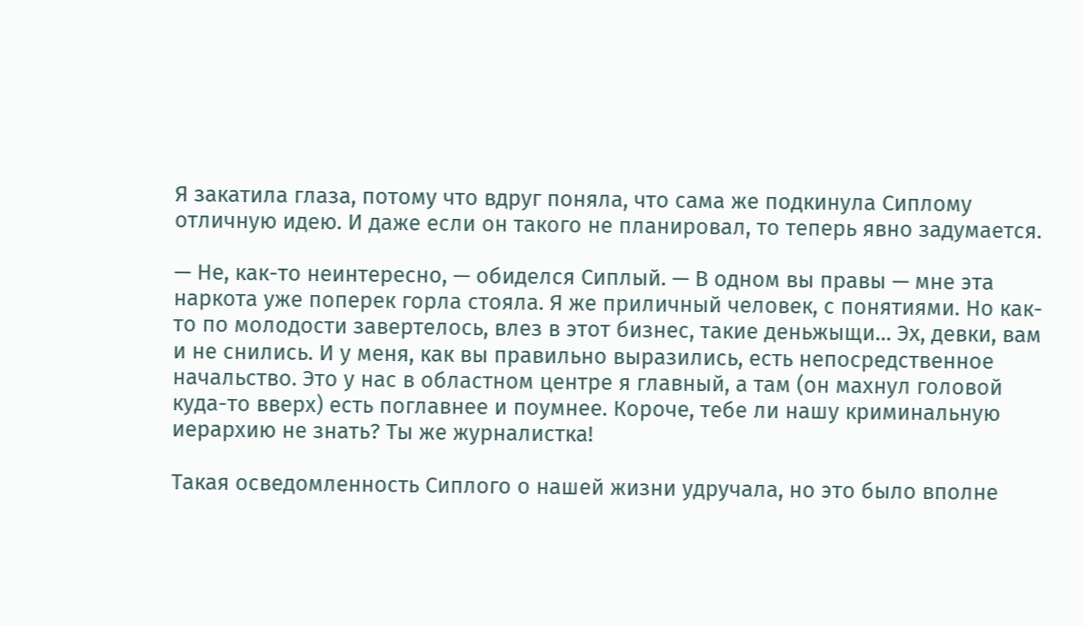Я закатила глаза, потому что вдруг поняла, что сама же подкинула Сиплому отличную идею. И даже если он такого не планировал, то теперь явно задумается.

— Не, как-то неинтересно, — обиделся Сиплый. — В одном вы правы — мне эта наркота уже поперек горла стояла. Я же приличный человек, с понятиями. Но как-то по молодости завертелось, влез в этот бизнес, такие деньжыщи… Эх, девки, вам и не снились. И у меня, как вы правильно выразились, есть непосредственное начальство. Это у нас в областном центре я главный, а там (он махнул головой куда-то вверх) есть поглавнее и поумнее. Короче, тебе ли нашу криминальную иерархию не знать? Ты же журналистка!

Такая осведомленность Сиплого о нашей жизни удручала, но это было вполне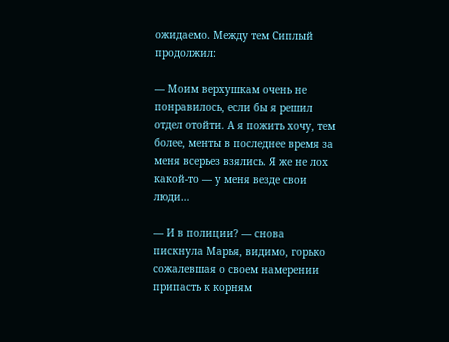ожидаемо. Между тем Сиплый продолжил:

— Моим верхушкам очень не понравилось, если бы я решил отдел отойти. А я пожить хочу, тем более, менты в последнее время за меня всерьез взялись. Я же не лох какой-то — у меня везде свои люди…

— И в полиции? — снова пискнула Марья, видимо, горько сожалевшая о своем намерении припасть к корням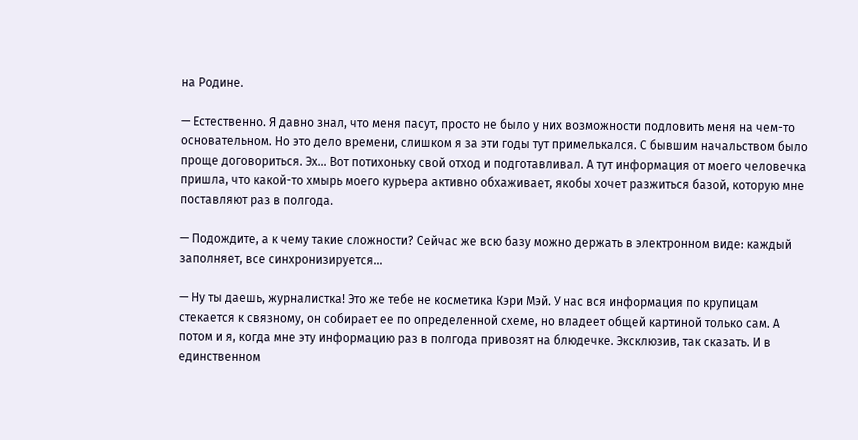на Родине.

— Естественно. Я давно знал, что меня пасут, просто не было у них возможности подловить меня на чем-то основательном. Но это дело времени, слишком я за эти годы тут примелькался. С бывшим начальством было проще договориться. Эх… Вот потихоньку свой отход и подготавливал. А тут информация от моего человечка пришла, что какой-то хмырь моего курьера активно обхаживает, якобы хочет разжиться базой, которую мне поставляют раз в полгода.

— Подождите, а к чему такие сложности? Сейчас же всю базу можно держать в электронном виде: каждый заполняет, все синхронизируется…

— Ну ты даешь, журналистка! Это же тебе не косметика Кэри Мэй. У нас вся информация по крупицам стекается к связному, он собирает ее по определенной схеме, но владеет общей картиной только сам. А потом и я, когда мне эту информацию раз в полгода привозят на блюдечке. Эксклюзив, так сказать. И в единственном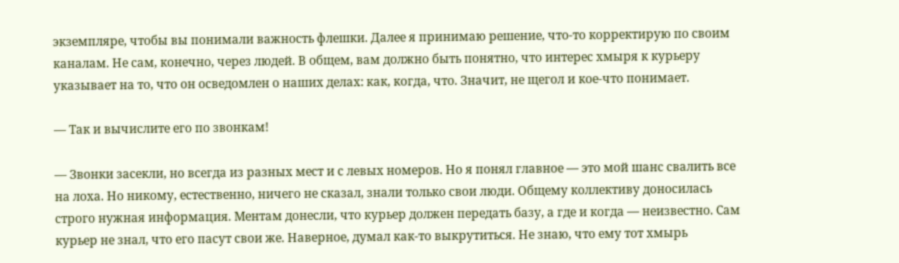экземпляре, чтобы вы понимали важность флешки. Далее я принимаю решение, что-то корректирую по своим каналам. Не сам, конечно, через людей. В общем, вам должно быть понятно, что интерес хмыря к курьеру указывает на то, что он осведомлен о наших делах: как, когда, что. Значит, не щегол и кое-что понимает.

— Так и вычислите его по звонкам!

— Звонки засекли, но всегда из разных мест и с левых номеров. Но я понял главное — это мой шанс свалить все на лоха. Но никому, естественно, ничего не сказал, знали только свои люди. Общему коллективу доносилась строго нужная информация. Ментам донесли, что курьер должен передать базу, а где и когда — неизвестно. Сам курьер не знал, что его пасут свои же. Наверное, думал как-то выкрутиться. Не знаю, что ему тот хмырь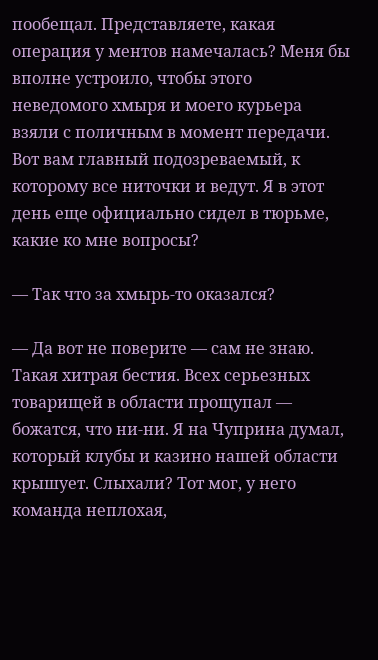пообещал. Представляете, какая операция у ментов намечалась? Меня бы вполне устроило, чтобы этого неведомого хмыря и моего курьера взяли с поличным в момент передачи. Вот вам главный подозреваемый, к которому все ниточки и ведут. Я в этот день еще официально сидел в тюрьме, какие ко мне вопросы?

— Так что за хмырь-то оказался?

— Да вот не поверите — сам не знаю. Такая хитрая бестия. Всех серьезных товарищей в области прощупал — божатся, что ни-ни. Я на Чуприна думал, который клубы и казино нашей области крышует. Слыхали? Тот мог, у него команда неплохая,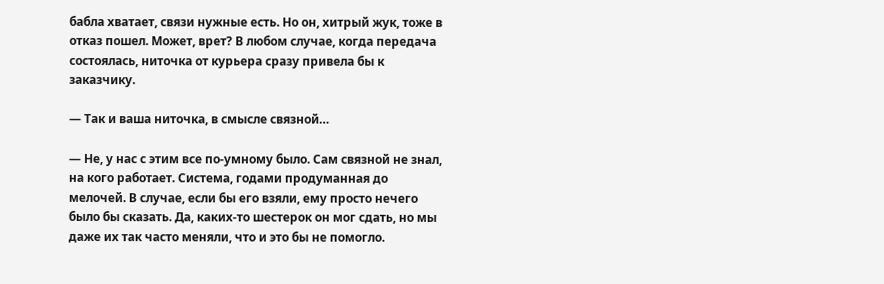бабла хватает, связи нужные есть. Но он, хитрый жук, тоже в отказ пошел. Может, врет? В любом случае, когда передача состоялась, ниточка от курьера сразу привела бы к заказчику.

— Так и ваша ниточка, в смысле связной…

— Не, у нас с этим все по-умному было. Сам связной не знал, на кого работает. Система, годами продуманная до мелочей. В случае, если бы его взяли, ему просто нечего было бы сказать. Да, каких-то шестерок он мог сдать, но мы даже их так часто меняли, что и это бы не помогло.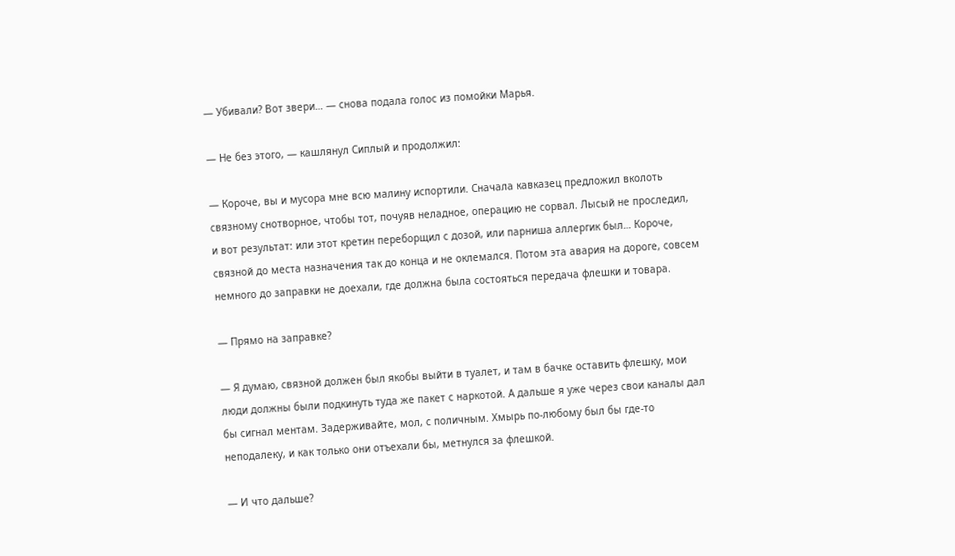— Убивали? Вот звери… — снова подала голос из помойки Марья.

— Не без этого, — кашлянул Сиплый и продолжил:

— Короче, вы и мусора мне всю малину испортили. Сначала кавказец предложил вколоть связному снотворное, чтобы тот, почуяв неладное, операцию не сорвал. Лысый не проследил, и вот результат: или этот кретин переборщил с дозой, или парниша аллергик был… Короче, связной до места назначения так до конца и не оклемался. Потом эта авария на дороге, совсем немного до заправки не доехали, где должна была состояться передача флешки и товара.

— Прямо на заправке?

— Я думаю, связной должен был якобы выйти в туалет, и там в бачке оставить флешку, мои люди должны были подкинуть туда же пакет с наркотой. А дальше я уже через свои каналы дал бы сигнал ментам. Задерживайте, мол, с поличным. Хмырь по-любому был бы где-то неподалеку, и как только они отъехали бы, метнулся за флешкой.

— И что дальше?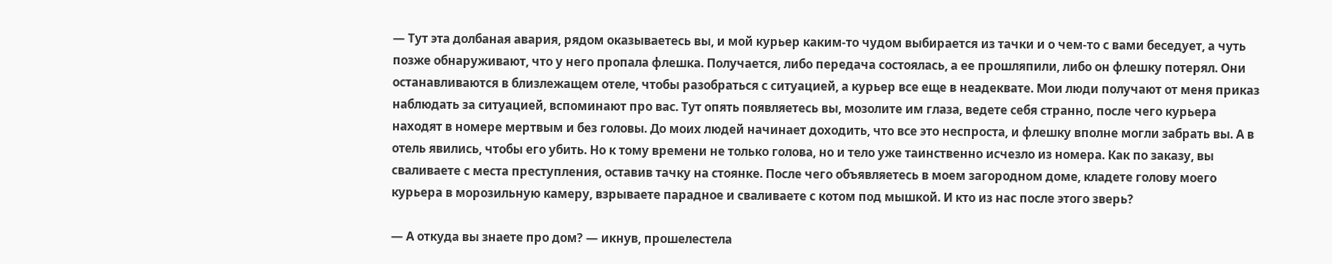— Тут эта долбаная авария, рядом оказываетесь вы, и мой курьер каким-то чудом выбирается из тачки и о чем-то с вами беседует, а чуть позже обнаруживают, что у него пропала флешка. Получается, либо передача состоялась, а ее прошляпили, либо он флешку потерял. Они останавливаются в близлежащем отеле, чтобы разобраться с ситуацией, а курьер все еще в неадеквате. Мои люди получают от меня приказ наблюдать за ситуацией, вспоминают про вас. Тут опять появляетесь вы, мозолите им глаза, ведете себя странно, после чего курьера находят в номере мертвым и без головы. До моих людей начинает доходить, что все это неспроста, и флешку вполне могли забрать вы. А в отель явились, чтобы его убить. Но к тому времени не только голова, но и тело уже таинственно исчезло из номера. Как по заказу, вы сваливаете с места преступления, оставив тачку на стоянке. После чего объявляетесь в моем загородном доме, кладете голову моего курьера в морозильную камеру, взрываете парадное и сваливаете с котом под мышкой. И кто из нас после этого зверь?

— А откуда вы знаете про дом? — икнув, прошелестела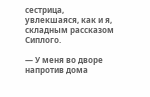сестрица, увлекшаяся, как и я, складным рассказом Сиплого.

— У меня во дворе напротив дома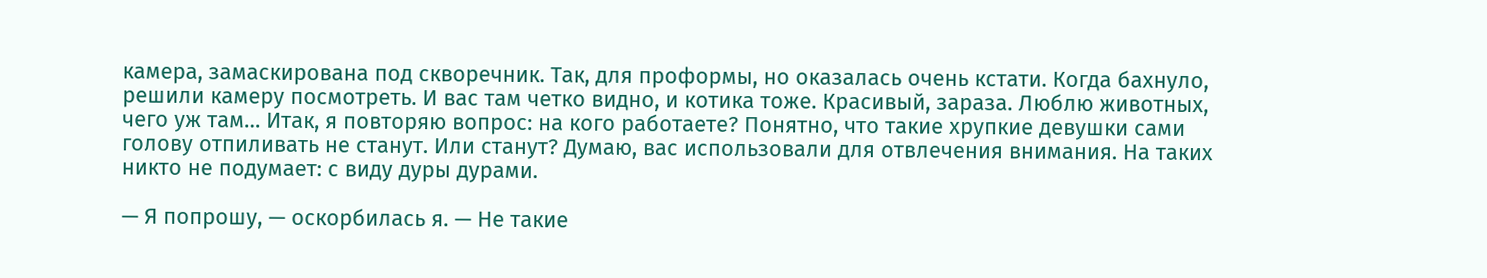камера, замаскирована под скворечник. Так, для проформы, но оказалась очень кстати. Когда бахнуло, решили камеру посмотреть. И вас там четко видно, и котика тоже. Красивый, зараза. Люблю животных, чего уж там… Итак, я повторяю вопрос: на кого работаете? Понятно, что такие хрупкие девушки сами голову отпиливать не станут. Или станут? Думаю, вас использовали для отвлечения внимания. На таких никто не подумает: с виду дуры дурами.

— Я попрошу, — оскорбилась я. — Не такие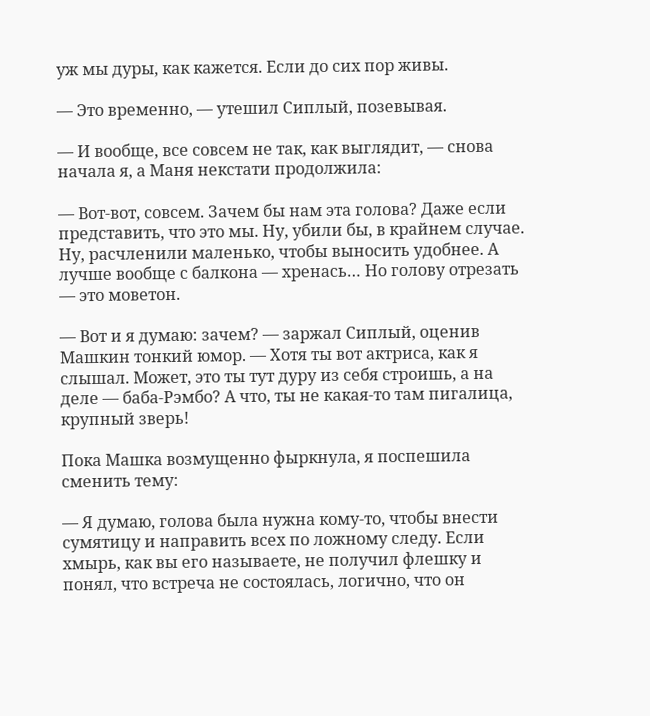уж мы дуры, как кажется. Если до сих пор живы.

— Это временно, — утешил Сиплый, позевывая.

— И вообще, все совсем не так, как выглядит, — снова начала я, а Маня некстати продолжила:

— Вот-вот, совсем. Зачем бы нам эта голова? Даже если представить, что это мы. Ну, убили бы, в крайнем случае. Ну, расчленили маленько, чтобы выносить удобнее. А лучше вообще с балкона — хренась… Но голову отрезать — это моветон.

— Вот и я думаю: зачем? — заржал Сиплый, оценив Машкин тонкий юмор. — Хотя ты вот актриса, как я слышал. Может, это ты тут дуру из себя строишь, а на деле — баба-Рэмбо? А что, ты не какая-то там пигалица, крупный зверь!

Пока Машка возмущенно фыркнула, я поспешила сменить тему:

— Я думаю, голова была нужна кому-то, чтобы внести сумятицу и направить всех по ложному следу. Если хмырь, как вы его называете, не получил флешку и понял, что встреча не состоялась, логично, что он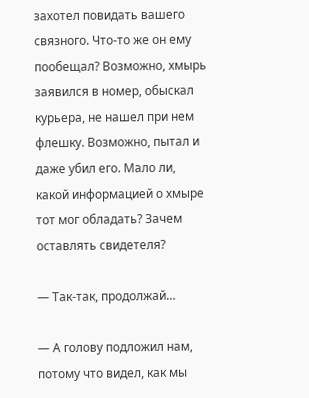захотел повидать вашего связного. Что-то же он ему пообещал? Возможно, хмырь заявился в номер, обыскал курьера, не нашел при нем флешку. Возможно, пытал и даже убил его. Мало ли, какой информацией о хмыре тот мог обладать? Зачем оставлять свидетеля?

— Так-так, продолжай…

— А голову подложил нам, потому что видел, как мы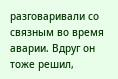разговаривали со связным во время аварии. Вдруг он тоже решил,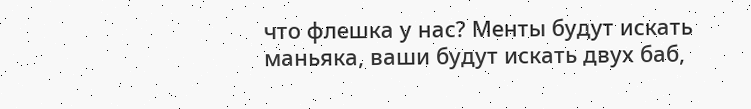что флешка у нас? Менты будут искать маньяка, ваши будут искать двух баб,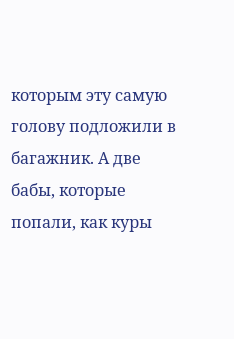которым эту самую голову подложили в багажник. А две бабы, которые попали, как куры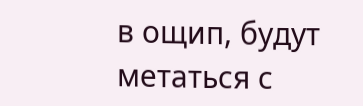в ощип, будут метаться с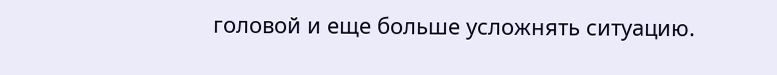головой и еще больше усложнять ситуацию.